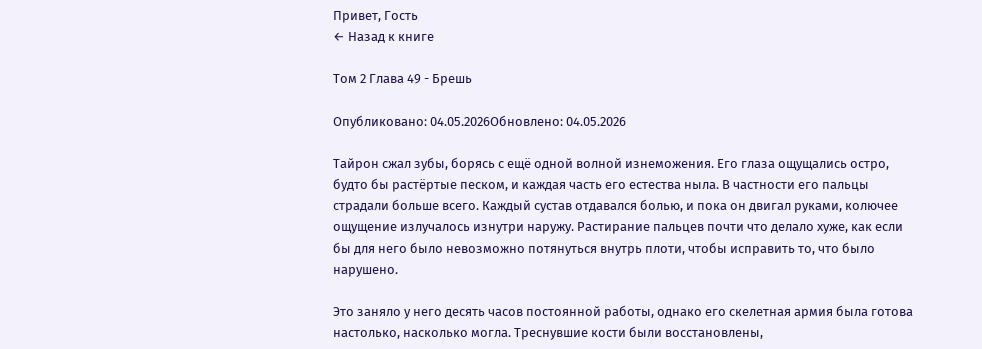Привет, Гость
← Назад к книге

Том 2 Глава 49 - Брешь

Опубликовано: 04.05.2026Обновлено: 04.05.2026

Тайрон сжал зубы, борясь с ещё одной волной изнеможения. Его глаза ощущались остро, будто бы растёртые песком, и каждая часть его естества ныла. В частности его пальцы страдали больше всего. Каждый сустав отдавался болью, и пока он двигал руками, колючее ощущение излучалось изнутри наружу. Растирание пальцев почти что делало хуже, как если бы для него было невозможно потянуться внутрь плоти, чтобы исправить то, что было нарушено.

Это заняло у него десять часов постоянной работы, однако его скелетная армия была готова настолько, насколько могла. Треснувшие кости были восстановлены,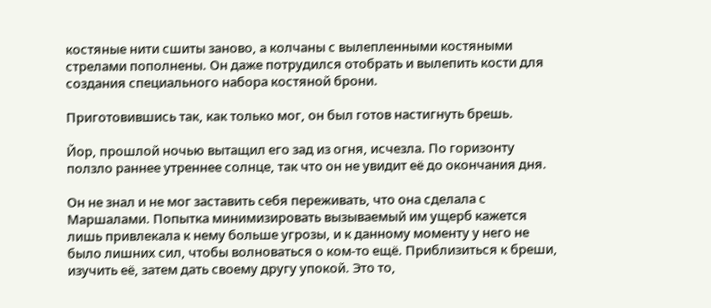костяные нити сшиты заново, а колчаны с вылепленными костяными стрелами пополнены. Он даже потрудился отобрать и вылепить кости для создания специального набора костяной брони.

Приготовившись так, как только мог, он был готов настигнуть брешь.

Йор, прошлой ночью вытащил его зад из огня, исчезла. По горизонту ползло раннее утреннее солнце, так что он не увидит её до окончания дня.

Он не знал и не мог заставить себя переживать, что она сделала с Маршалами. Попытка минимизировать вызываемый им ущерб кажется лишь привлекала к нему больше угрозы, и к данному моменту у него не было лишних сил, чтобы волноваться о ком-то ещё. Приблизиться к бреши, изучить её, затем дать своему другу упокой. Это то,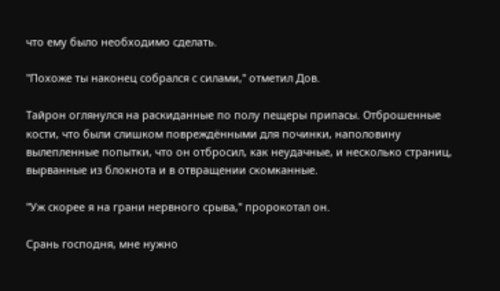что ему было необходимо сделать.

"Похоже ты наконец собрался с силами," отметил Дов.

Тайрон оглянулся на раскиданные по полу пещеры припасы. Отброшенные кости, что были слишком повреждёнными для починки, наполовину вылепленные попытки, что он отбросил, как неудачные, и несколько страниц, вырванные из блокнота и в отвращении скомканные.

"Уж скорее я на грани нервного срыва," пророкотал он.

Срань господня, мне нужно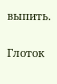выпить.

Глоток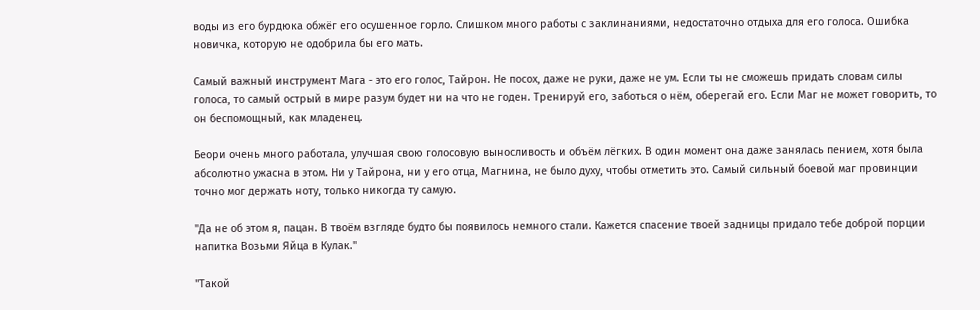воды из его бурдюка обжёг его осушенное горло. Слишком много работы с заклинаниями, недостаточно отдыха для его голоса. Ошибка новичка, которую не одобрила бы его мать.

Самый важный инструмент Мага - это его голос, Тайрон. Не посох, даже не руки, даже не ум. Если ты не сможешь придать словам силы голоса, то самый острый в мире разум будет ни на что не годен. Тренируй его, заботься о нём, оберегай его. Если Маг не может говорить, то он беспомощный, как младенец.

Беори очень много работала, улучшая свою голосовую выносливость и объём лёгких. В один момент она даже занялась пением, хотя была абсолютно ужасна в этом. Ни у Тайрона, ни у его отца, Магнина, не было духу, чтобы отметить это. Самый сильный боевой маг провинции точно мог держать ноту, только никогда ту самую.

"Да не об этом я, пацан. В твоём взгляде будто бы появилось немного стали. Кажется спасение твоей задницы придало тебе доброй порции напитка Возьми Яйца в Кулак."

"Такой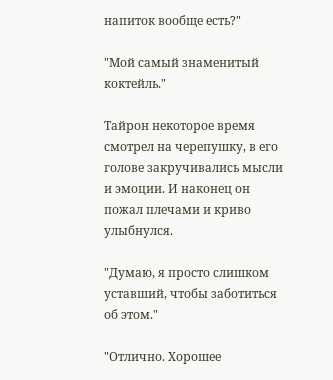напиток вообще есть?"

"Мой самый знаменитый коктейль."

Тайрон некоторое время смотрел на черепушку, в его голове закручивались мысли и эмоции. И наконец он пожал плечами и криво улыбнулся.

"Думаю, я просто слишком уставший, чтобы заботиться об этом."

"Отлично. Хорошее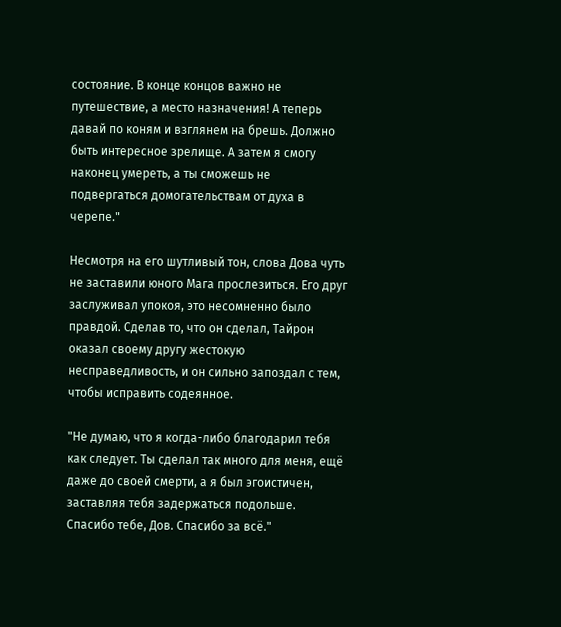состояние. В конце концов важно не путешествие, а место назначения! А теперь давай по коням и взглянем на брешь. Должно быть интересное зрелище. А затем я смогу наконец умереть, а ты сможешь не подвергаться домогательствам от духа в черепе."

Несмотря на его шутливый тон, слова Дова чуть не заставили юного Мага прослезиться. Его друг заслуживал упокоя, это несомненно было правдой. Сделав то, что он сделал, Тайрон оказал своему другу жестокую несправедливость, и он сильно запоздал с тем, чтобы исправить содеянное.

"Не думаю, что я когда-либо благодарил тебя как следует. Ты сделал так много для меня, ещё даже до своей смерти, а я был эгоистичен, заставляя тебя задержаться подольше. Спасибо тебе, Дов. Спасибо за всё."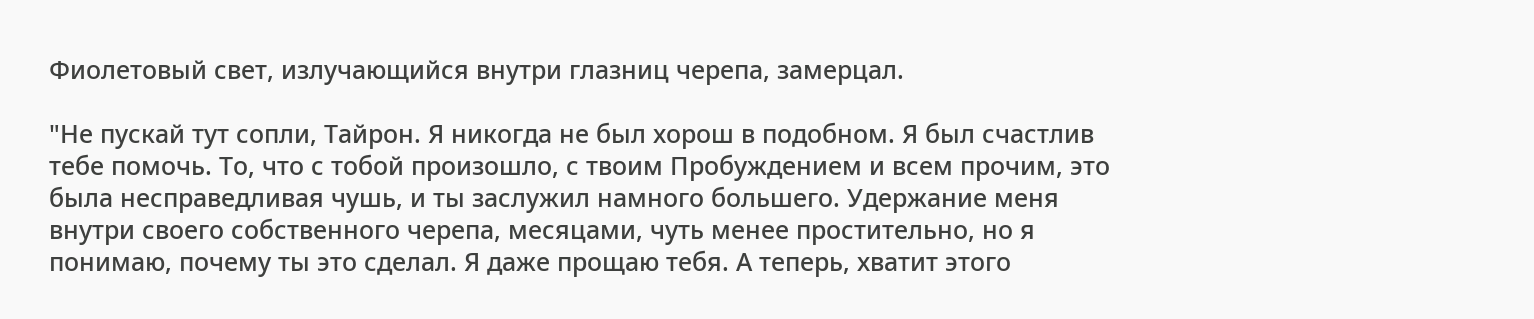Фиолетовый свет, излучающийся внутри глазниц черепа, замерцал.

"Не пускай тут сопли, Тайрон. Я никогда не был хорош в подобном. Я был счастлив тебе помочь. То, что с тобой произошло, с твоим Пробуждением и всем прочим, это была несправедливая чушь, и ты заслужил намного большего. Удержание меня внутри своего собственного черепа, месяцами, чуть менее простительно, но я понимаю, почему ты это сделал. Я даже прощаю тебя. А теперь, хватит этого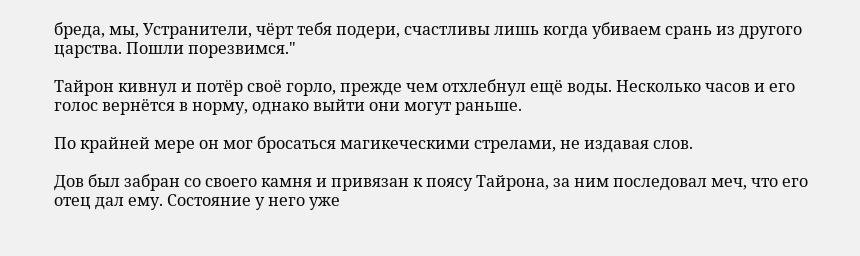бреда, мы, Устранители, чёрт тебя подери, счастливы лишь когда убиваем срань из другого царства. Пошли порезвимся."

Тайрон кивнул и потёр своё горло, прежде чем отхлебнул ещё воды. Несколько часов и его голос вернётся в норму, однако выйти они могут раньше.

По крайней мере он мог бросаться магикеческими стрелами, не издавая слов.

Дов был забран со своего камня и привязан к поясу Тайрона, за ним последовал меч, что его отец дал ему. Состояние у него уже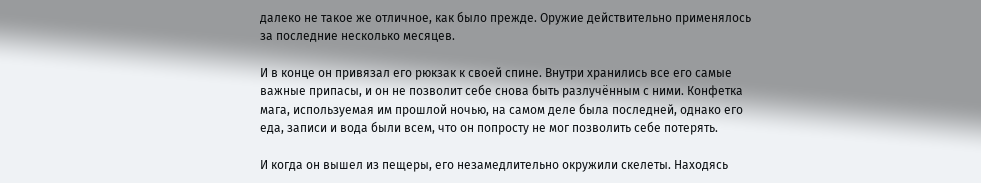далеко не такое же отличное, как было прежде. Оружие действительно применялось за последние несколько месяцев.

И в конце он привязал его рюкзак к своей спине. Внутри хранились все его самые важные припасы, и он не позволит себе снова быть разлучённым с ними. Конфетка мага, используемая им прошлой ночью, на самом деле была последней, однако его еда, записи и вода были всем, что он попросту не мог позволить себе потерять.

И когда он вышел из пещеры, его незамедлительно окружили скелеты. Находясь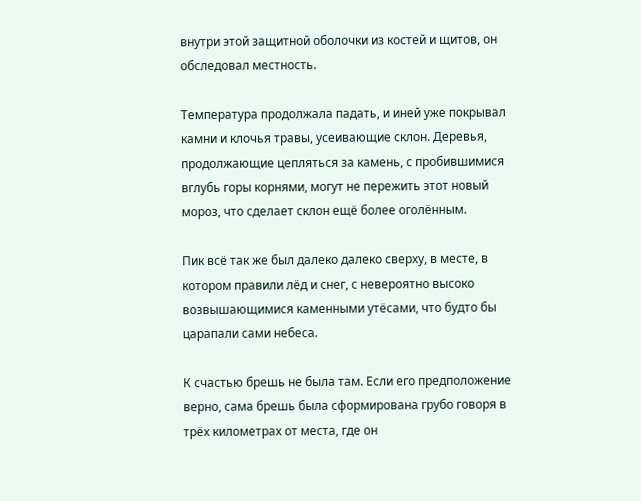внутри этой защитной оболочки из костей и щитов, он обследовал местность.

Температура продолжала падать, и иней уже покрывал камни и клочья травы, усеивающие склон. Деревья, продолжающие цепляться за камень, с пробившимися вглубь горы корнями, могут не пережить этот новый мороз, что сделает склон ещё более оголённым.

Пик всё так же был далеко далеко сверху, в месте, в котором правили лёд и снег, с невероятно высоко возвышающимися каменными утёсами, что будто бы царапали сами небеса.

К счастью брешь не была там. Если его предположение верно, сама брешь была сформирована грубо говоря в трёх километрах от места, где он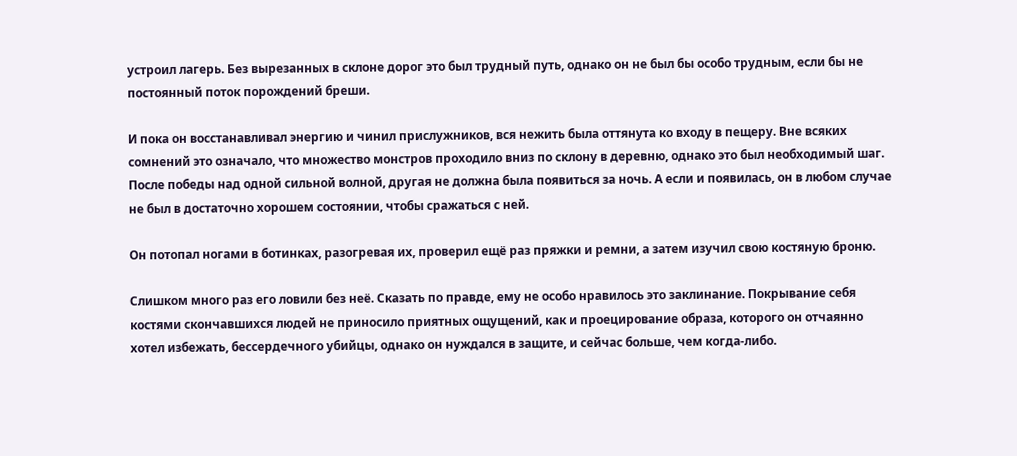устроил лагерь. Без вырезанных в склоне дорог это был трудный путь, однако он не был бы особо трудным, если бы не постоянный поток порождений бреши.

И пока он восстанавливал энергию и чинил прислужников, вся нежить была оттянута ко входу в пещеру. Вне всяких сомнений это означало, что множество монстров проходило вниз по склону в деревню, однако это был необходимый шаг. После победы над одной сильной волной, другая не должна была появиться за ночь. А если и появилась, он в любом случае не был в достаточно хорошем состоянии, чтобы сражаться с ней.

Он потопал ногами в ботинках, разогревая их, проверил ещё раз пряжки и ремни, а затем изучил свою костяную броню.

Слишком много раз его ловили без неё. Сказать по правде, ему не особо нравилось это заклинание. Покрывание себя костями скончавшихся людей не приносило приятных ощущений, как и проецирование образа, которого он отчаянно хотел избежать, бессердечного убийцы, однако он нуждался в защите, и сейчас больше, чем когда-либо.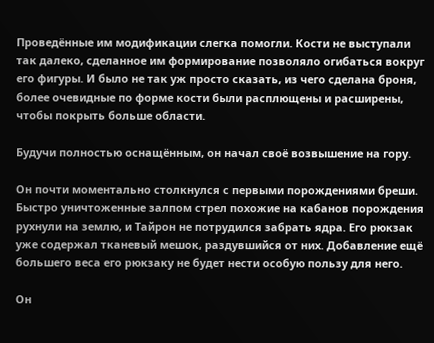Проведённые им модификации слегка помогли. Кости не выступали так далеко, сделанное им формирование позволяло огибаться вокруг его фигуры. И было не так уж просто сказать, из чего сделана броня, более очевидные по форме кости были расплющены и расширены, чтобы покрыть больше области.

Будучи полностью оснащённым, он начал своё возвышение на гору.

Он почти моментально столкнулся с первыми порождениями бреши. Быстро уничтоженные залпом стрел похожие на кабанов порождения рухнули на землю, и Тайрон не потрудился забрать ядра. Его рюкзак уже содержал тканевый мешок, раздувшийся от них. Добавление ещё большего веса его рюкзаку не будет нести особую пользу для него.

Он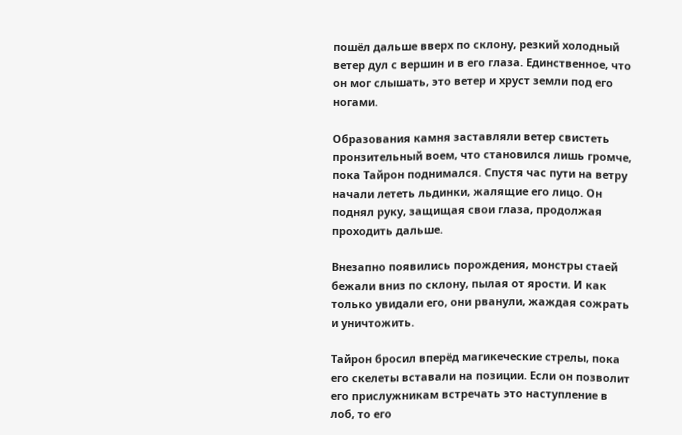пошёл дальше вверх по склону, резкий холодный ветер дул с вершин и в его глаза. Единственное, что он мог слышать, это ветер и хруст земли под его ногами.

Образования камня заставляли ветер свистеть пронзительный воем, что становился лишь громче, пока Тайрон поднимался. Спустя час пути на ветру начали лететь льдинки, жалящие его лицо. Он поднял руку, защищая свои глаза, продолжая проходить дальше.

Внезапно появились порождения, монстры стаей бежали вниз по склону, пылая от ярости. И как только увидали его, они рванули, жаждая сожрать и уничтожить.

Тайрон бросил вперёд магикеческие стрелы, пока его скелеты вставали на позиции. Если он позволит его прислужникам встречать это наступление в лоб, то его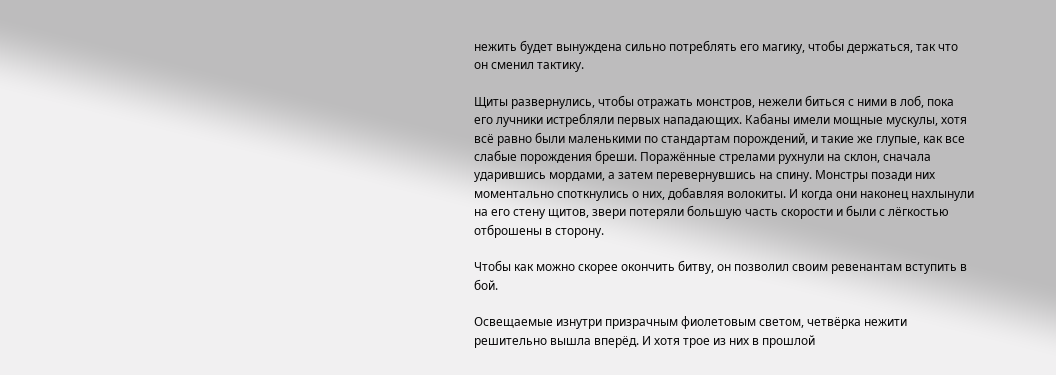нежить будет вынуждена сильно потреблять его магику, чтобы держаться, так что он сменил тактику.

Щиты развернулись, чтобы отражать монстров, нежели биться с ними в лоб, пока его лучники истребляли первых нападающих. Кабаны имели мощные мускулы, хотя всё равно были маленькими по стандартам порождений, и такие же глупые, как все слабые порождения бреши. Поражённые стрелами рухнули на склон, сначала ударившись мордами, а затем перевернувшись на спину. Монстры позади них моментально споткнулись о них, добавляя волокиты. И когда они наконец нахлынули на его стену щитов, звери потеряли большую часть скорости и были с лёгкостью отброшены в сторону.

Чтобы как можно скорее окончить битву, он позволил своим ревенантам вступить в бой.

Освещаемые изнутри призрачным фиолетовым светом, четвёрка нежити решительно вышла вперёд. И хотя трое из них в прошлой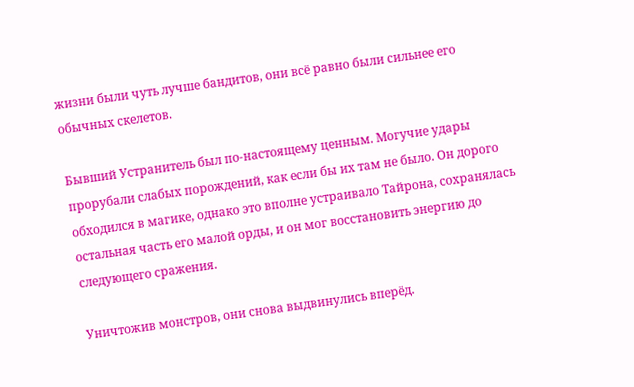жизни были чуть лучше бандитов, они всё равно были сильнее его обычных скелетов.

Бывший Устранитель был по-настоящему ценным. Могучие удары прорубали слабых порождений, как если бы их там не было. Он дорого обходился в магике, однако это вполне устраивало Тайрона, сохранялась остальная часть его малой орды, и он мог восстановить энергию до следующего сражения.

Уничтожив монстров, они снова выдвинулись вперёд.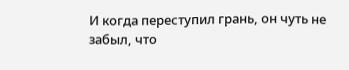И когда переступил грань, он чуть не забыл, что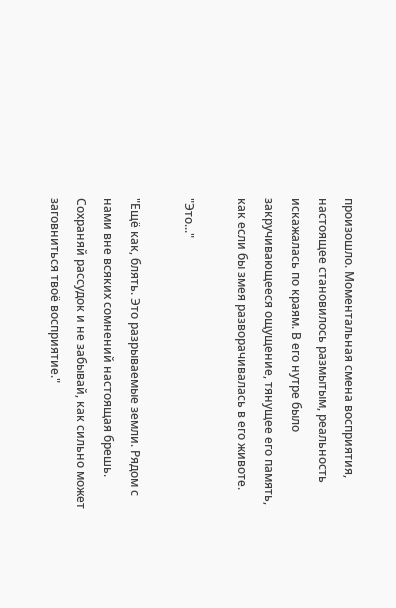произошло. Моментальная смена восприятия, настоящее становилось размытым, реальность искажалась по краям. В его нутре было закручивающееся ощущение, тянущее его память, как если бы змея разворачивалась в его животе.

"Это..."

"Ещё как, блять. Это разрываемые земли. Рядом с нами вне всяких сомнений настоящая брешь. Сохраняй рассудок и не забывай, как сильно может заговниться твоё восприятие."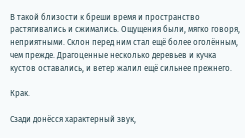В такой близости к бреши время и пространство растягивались и сжимались. Ощущения были, мягко говоря, неприятными. Склон перед ним стал ещё более оголённым, чем прежде. Драгоценные несколько деревьев и кучка кустов оставались, и ветер жалил ещё сильнее прежнего.

Крак.

Сзади донёсся характерный звук,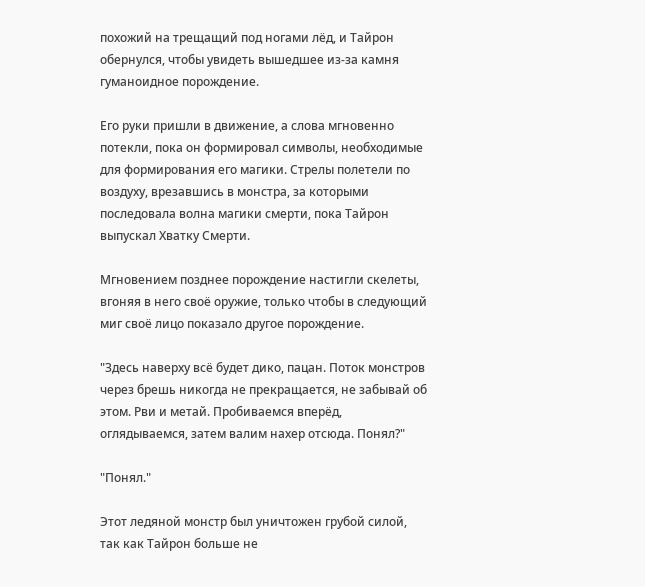похожий на трещащий под ногами лёд, и Тайрон обернулся, чтобы увидеть вышедшее из-за камня гуманоидное порождение.

Его руки пришли в движение, а слова мгновенно потекли, пока он формировал символы, необходимые для формирования его магики. Стрелы полетели по воздуху, врезавшись в монстра, за которыми последовала волна магики смерти, пока Тайрон выпускал Хватку Смерти.

Мгновением позднее порождение настигли скелеты, вгоняя в него своё оружие, только чтобы в следующий миг своё лицо показало другое порождение.

"Здесь наверху всё будет дико, пацан. Поток монстров через брешь никогда не прекращается, не забывай об этом. Рви и метай. Пробиваемся вперёд, оглядываемся, затем валим нахер отсюда. Понял?"

"Понял."

Этот ледяной монстр был уничтожен грубой силой, так как Тайрон больше не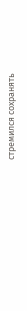стремился сохранять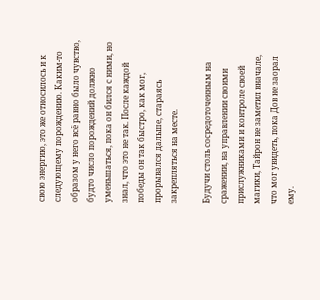свою энергию, это же относилось и к следующему порождению. Каким-то образом у него всё равно было чувство, будто число порождений должно уменьшаться, пока он бился с ними, но знал, что это не так. После каждой победы он так быстро, как мог, прорывался дальше, стараясь закрепляться на месте.

Будучи столь сосредоточенным на сражении, на управлении своими прислужниками и контроле своей магики, Тайрон не заметил вначале, что мог увидеть, пока Дов не заорал ему.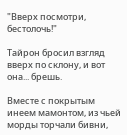"Вверх посмотри, бестолочь!"

Тайрон бросил взгляд вверх по склону, и вот она... брешь.

Вместе с покрытым инеем мамонтом, из чьей морды торчали бивни,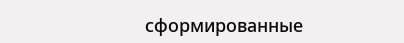сформированные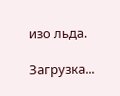изо льда.

Загрузка...